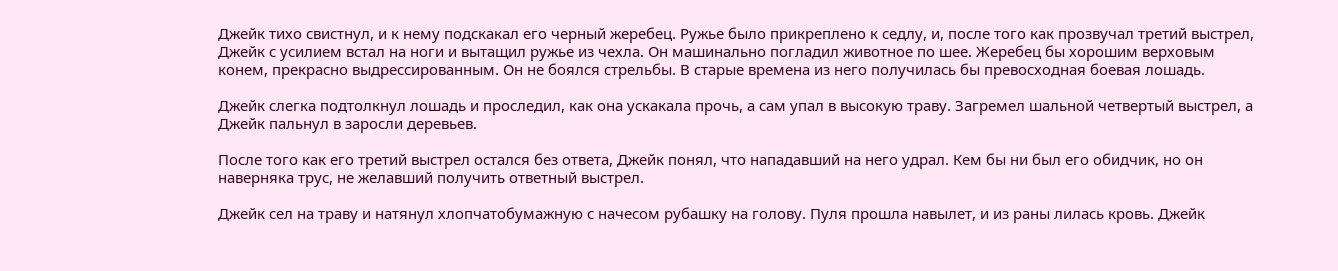Джейк тихо свистнул, и к нему подскакал его черный жеребец. Ружье было прикреплено к седлу, и, после того как прозвучал третий выстрел, Джейк с усилием встал на ноги и вытащил ружье из чехла. Он машинально погладил животное по шее. Жеребец бы хорошим верховым конем, прекрасно выдрессированным. Он не боялся стрельбы. В старые времена из него получилась бы превосходная боевая лошадь.

Джейк слегка подтолкнул лошадь и проследил, как она ускакала прочь, а сам упал в высокую траву. Загремел шальной четвертый выстрел, а Джейк пальнул в заросли деревьев.

После того как его третий выстрел остался без ответа, Джейк понял, что нападавший на него удрал. Кем бы ни был его обидчик, но он наверняка трус, не желавший получить ответный выстрел.

Джейк сел на траву и натянул хлопчатобумажную с начесом рубашку на голову. Пуля прошла навылет, и из раны лилась кровь. Джейк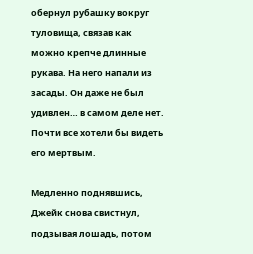обернул рубашку вокруг туловища, связав как можно крепче длинные рукава. На него напали из засады. Он даже не был удивлен… в самом деле нет. Почти все хотели бы видеть его мертвым.

Медленно поднявшись, Джейк снова свистнул, подзывая лошадь, потом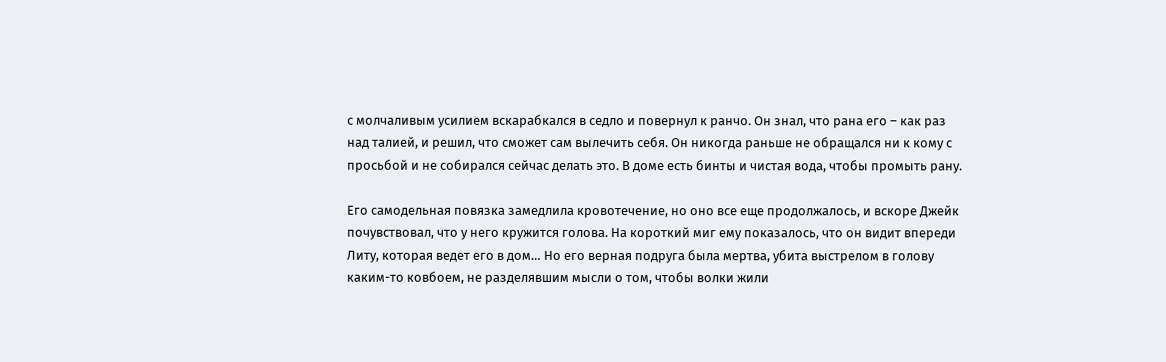с молчаливым усилием вскарабкался в седло и повернул к ранчо. Он знал, что рана его – как раз над талией, и решил, что сможет сам вылечить себя. Он никогда раньше не обращался ни к кому с просьбой и не собирался сейчас делать это. В доме есть бинты и чистая вода, чтобы промыть рану.

Его самодельная повязка замедлила кровотечение, но оно все еще продолжалось, и вскоре Джейк почувствовал, что у него кружится голова. На короткий миг ему показалось, что он видит впереди Литу, которая ведет его в дом… Но его верная подруга была мертва, убита выстрелом в голову каким-то ковбоем, не разделявшим мысли о том, чтобы волки жили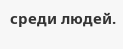среди людей.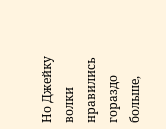Но Джейку волки нравились гораздо больше,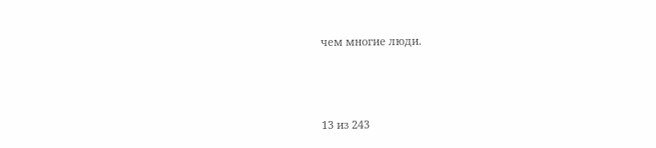чем многие люди.



13 из 243